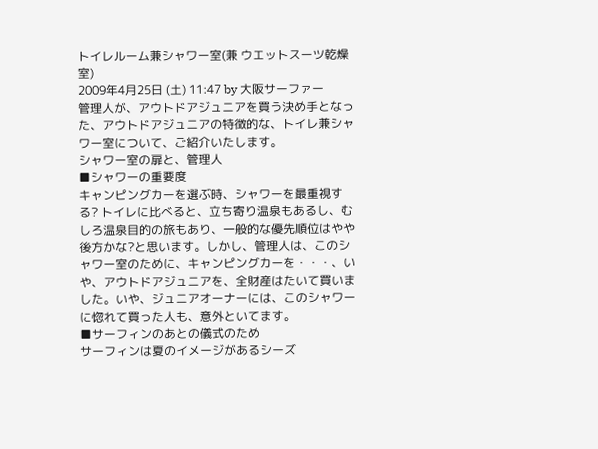トイレルーム兼シャワー室(兼 ウエットスーツ乾燥室)
2009年4月25日 (土) 11:47 by 大阪サーファー
管理人が、アウトドアジュニアを買う決め手となった、アウトドアジュニアの特徴的な、トイレ兼シャワー室について、ご紹介いたします。
シャワー室の扉と、管理人
■シャワーの重要度
キャンピングカーを選ぶ時、シャワーを最重視する? トイレに比べると、立ち寄り温泉もあるし、むしろ温泉目的の旅もあり、一般的な優先順位はやや後方かな?と思います。しかし、管理人は、このシャワー室のために、キャンピングカーを・・・、いや、アウトドアジュニアを、全財産はたいて買いました。いや、ジュニアオーナーには、このシャワーに惚れて買った人も、意外といてます。
■サーフィンのあとの儀式のため
サーフィンは夏のイメージがあるシーズ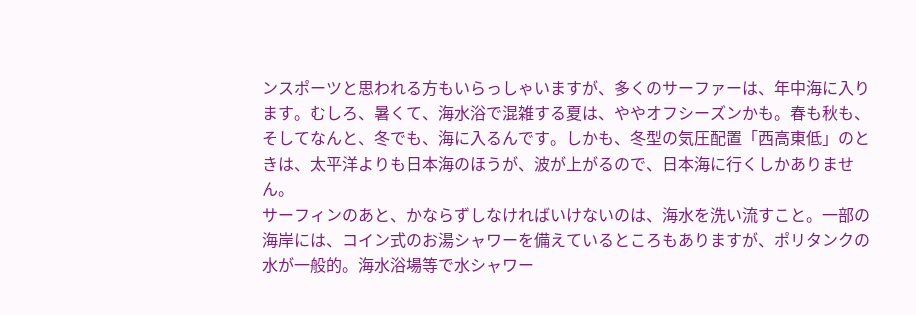ンスポーツと思われる方もいらっしゃいますが、多くのサーファーは、年中海に入ります。むしろ、暑くて、海水浴で混雑する夏は、ややオフシーズンかも。春も秋も、そしてなんと、冬でも、海に入るんです。しかも、冬型の気圧配置「西高東低」のときは、太平洋よりも日本海のほうが、波が上がるので、日本海に行くしかありません。
サーフィンのあと、かならずしなければいけないのは、海水を洗い流すこと。一部の海岸には、コイン式のお湯シャワーを備えているところもありますが、ポリタンクの水が一般的。海水浴場等で水シャワー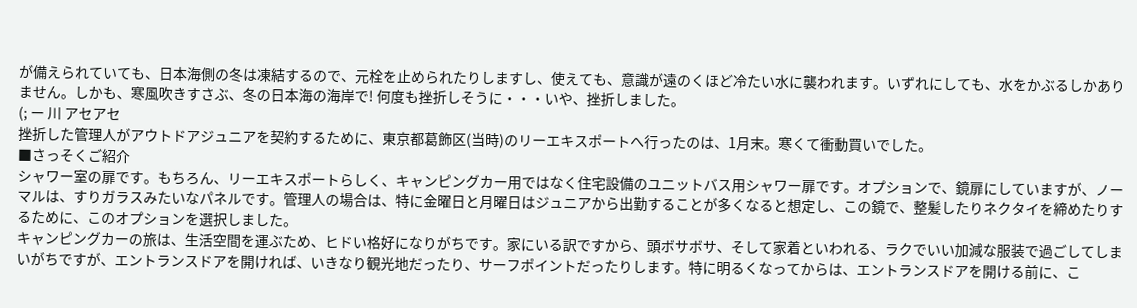が備えられていても、日本海側の冬は凍結するので、元栓を止められたりしますし、使えても、意識が遠のくほど冷たい水に襲われます。いずれにしても、水をかぶるしかありません。しかも、寒風吹きすさぶ、冬の日本海の海岸で! 何度も挫折しそうに・・・いや、挫折しました。
(; ー 川 アセアセ
挫折した管理人がアウトドアジュニアを契約するために、東京都葛飾区(当時)のリーエキスポートへ行ったのは、1月末。寒くて衝動買いでした。
■さっそくご紹介
シャワー室の扉です。もちろん、リーエキスポートらしく、キャンピングカー用ではなく住宅設備のユニットバス用シャワー扉です。オプションで、鏡扉にしていますが、ノーマルは、すりガラスみたいなパネルです。管理人の場合は、特に金曜日と月曜日はジュニアから出勤することが多くなると想定し、この鏡で、整髪したりネクタイを締めたりするために、このオプションを選択しました。
キャンピングカーの旅は、生活空間を運ぶため、ヒドい格好になりがちです。家にいる訳ですから、頭ボサボサ、そして家着といわれる、ラクでいい加減な服装で過ごしてしまいがちですが、エントランスドアを開ければ、いきなり観光地だったり、サーフポイントだったりします。特に明るくなってからは、エントランスドアを開ける前に、こ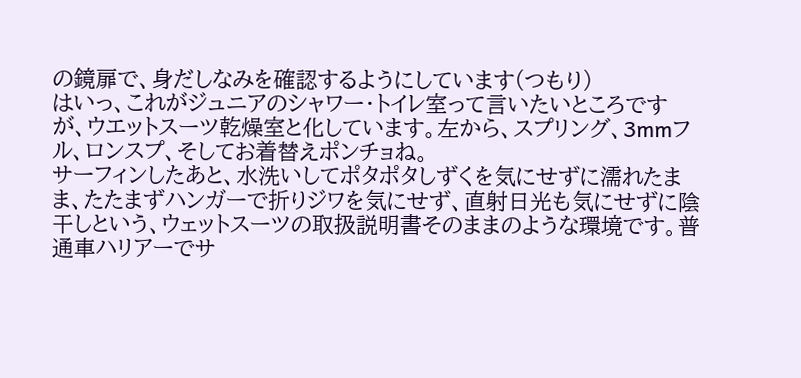の鏡扉で、身だしなみを確認するようにしています(つもり)
はいっ、これがジュニアのシャワー・トイレ室って言いたいところですが、ウエットスーツ乾燥室と化しています。左から、スプリング、3mmフル、ロンスプ、そしてお着替えポンチョね。
サーフィンしたあと、水洗いしてポタポタしずくを気にせずに濡れたまま、たたまずハンガーで折りジワを気にせず、直射日光も気にせずに陰干しという、ウェットスーツの取扱説明書そのままのような環境です。普通車ハリアーでサ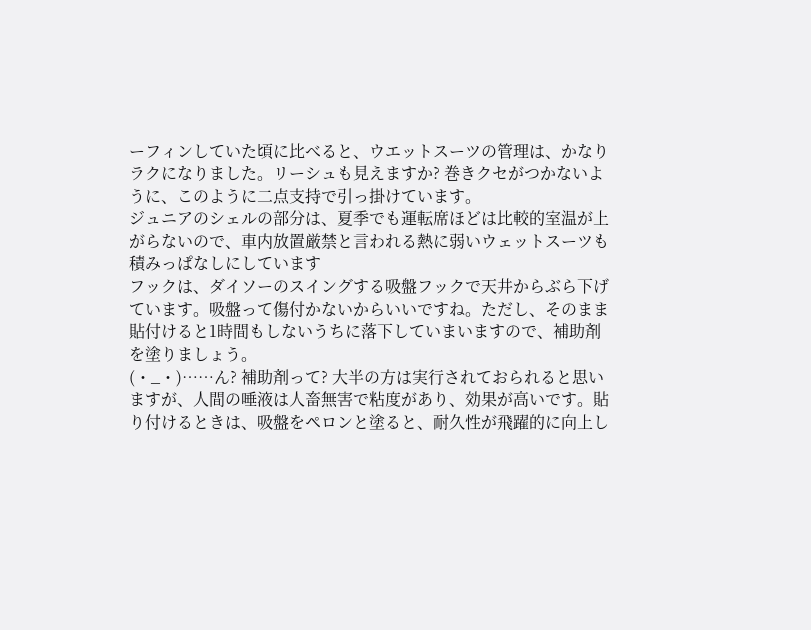ーフィンしていた頃に比べると、ウエットスーツの管理は、かなりラクになりました。リーシュも見えますか? 巻きクセがつかないように、このように二点支持で引っ掛けています。
ジュニアのシェルの部分は、夏季でも運転席ほどは比較的室温が上がらないので、車内放置厳禁と言われる熱に弱いウェットスーツも積みっぱなしにしています
フックは、ダイソーのスイングする吸盤フックで天井からぶら下げています。吸盤って傷付かないからいいですね。ただし、そのまま貼付けると1時間もしないうちに落下していまいますので、補助剤を塗りましょう。
(・_・)……ん? 補助剤って? 大半の方は実行されておられると思いますが、人間の唾液は人畜無害で粘度があり、効果が高いです。貼り付けるときは、吸盤をペロンと塗ると、耐久性が飛躍的に向上し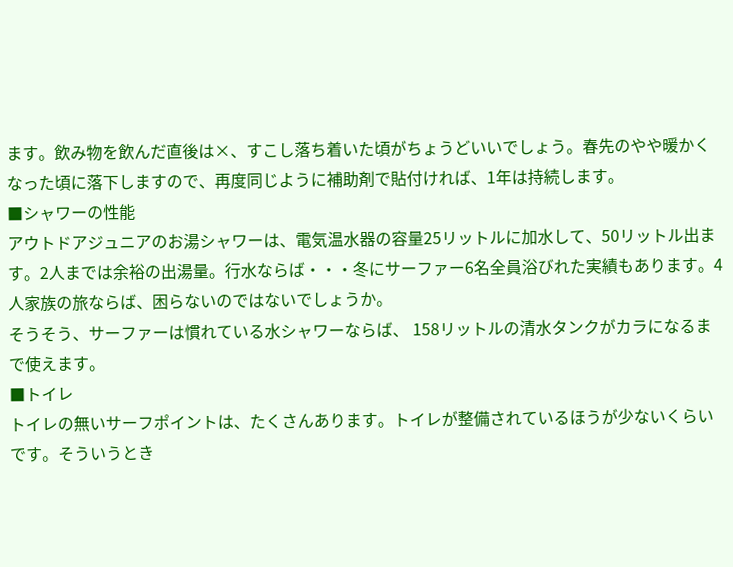ます。飲み物を飲んだ直後は×、すこし落ち着いた頃がちょうどいいでしょう。春先のやや暖かくなった頃に落下しますので、再度同じように補助剤で貼付ければ、1年は持続します。
■シャワーの性能
アウトドアジュニアのお湯シャワーは、電気温水器の容量25リットルに加水して、50リットル出ます。2人までは余裕の出湯量。行水ならば・・・冬にサーファー6名全員浴びれた実績もあります。4人家族の旅ならば、困らないのではないでしょうか。
そうそう、サーファーは慣れている水シャワーならば、 158リットルの清水タンクがカラになるまで使えます。
■トイレ
トイレの無いサーフポイントは、たくさんあります。トイレが整備されているほうが少ないくらいです。そういうとき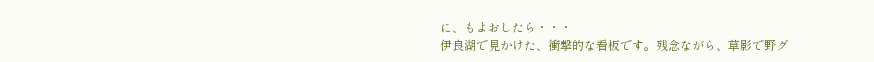に、もよおしたら・・・
伊良湖で見かけた、衝撃的な看板です。残念ながら、草影で野グ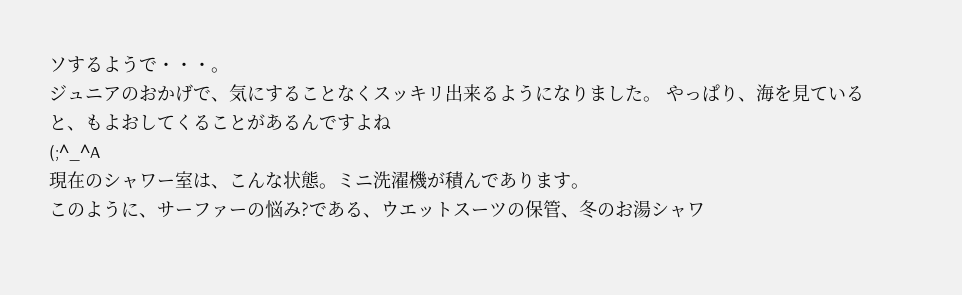ソするようで・・・。
ジュニアのおかげで、気にすることなくスッキリ出来るようになりました。 やっぱり、海を見ていると、もよおしてくることがあるんですよね
(;^_^A
現在のシャワー室は、こんな状態。ミニ洗濯機が積んであります。
このように、サーファーの悩み?である、ウエットスーツの保管、冬のお湯シャワ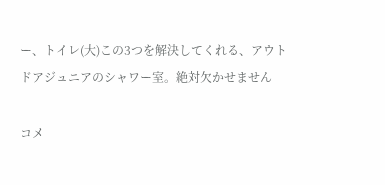ー、トイレ(大)この3つを解決してくれる、アウトドアジュニアのシャワー室。絶対欠かせません

コメ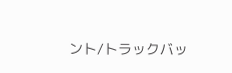ント/トラックバッ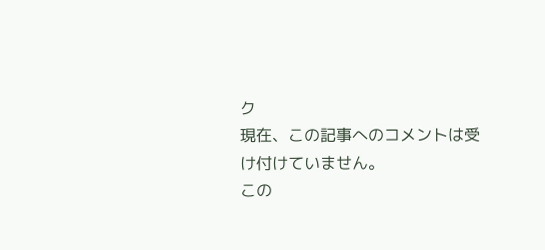ク
現在、この記事へのコメントは受け付けていません。
この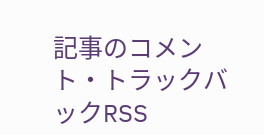記事のコメント・トラックバックRSS